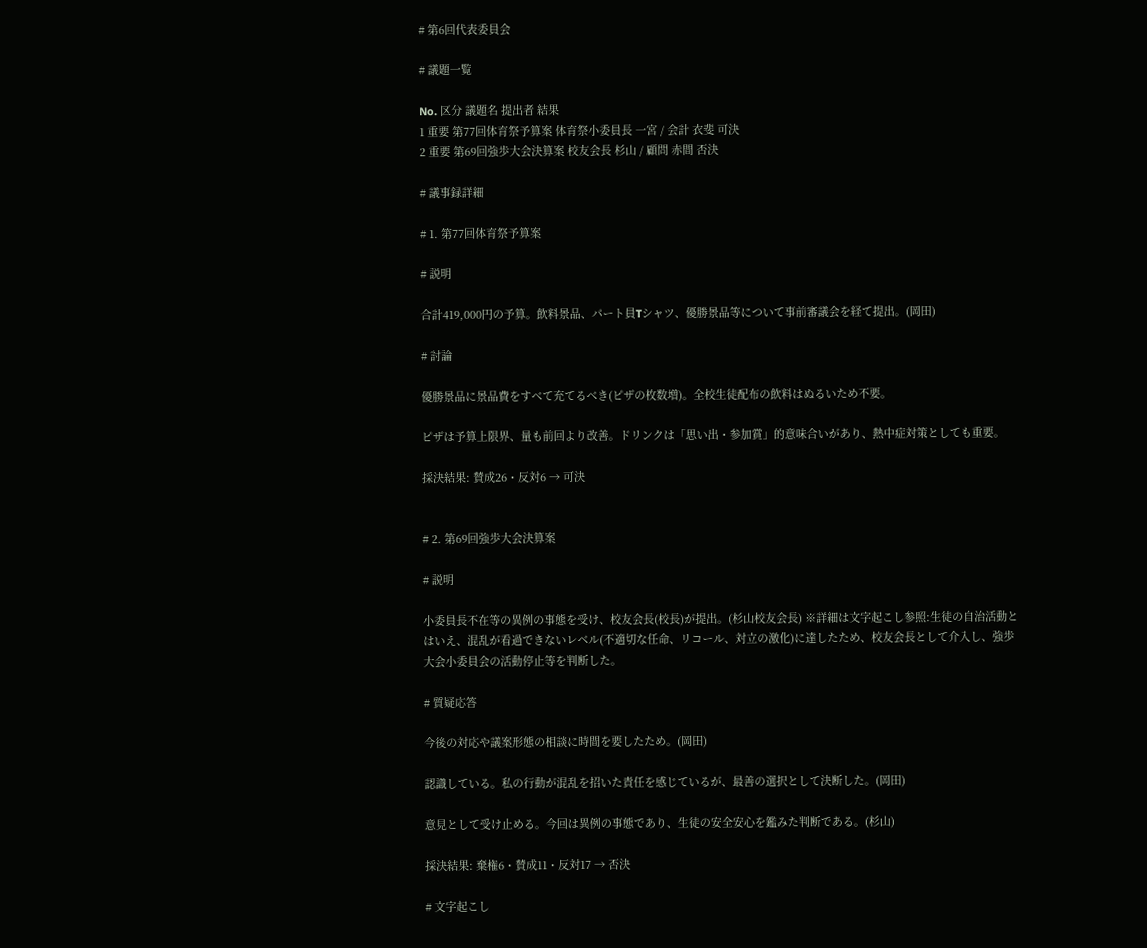# 第6回代表委員会

# 議題一覧

No. 区分 議題名 提出者 結果
1 重要 第77回体育祭予算案 体育祭小委員長 一宮 / 会計 衣斐 可決
2 重要 第69回強歩大会決算案 校友会長 杉山 / 顧問 赤間 否決

# 議事録詳細

# 1. 第77回体育祭予算案

# 説明

合計419,000円の予算。飲料景品、パート員Tシャツ、優勝景品等について事前審議会を経て提出。(岡田)

# 討論

優勝景品に景品費をすべて充てるべき(ピザの枚数増)。全校生徒配布の飲料はぬるいため不要。

ピザは予算上限界、量も前回より改善。ドリンクは「思い出・参加賞」的意味合いがあり、熱中症対策としても重要。

採決結果: 賛成26・反対6 → 可決


# 2. 第69回強歩大会決算案

# 説明

小委員長不在等の異例の事態を受け、校友会長(校長)が提出。(杉山校友会長) ※詳細は文字起こし参照:生徒の自治活動とはいえ、混乱が看過できないレベル(不適切な任命、リコール、対立の激化)に達したため、校友会長として介入し、強歩大会小委員会の活動停止等を判断した。

# 質疑応答

今後の対応や議案形態の相談に時間を要したため。(岡田)

認識している。私の行動が混乱を招いた責任を感じているが、最善の選択として決断した。(岡田)

意見として受け止める。今回は異例の事態であり、生徒の安全安心を鑑みた判断である。(杉山)

採決結果: 棄権6・賛成11・反対17 → 否決

# 文字起こし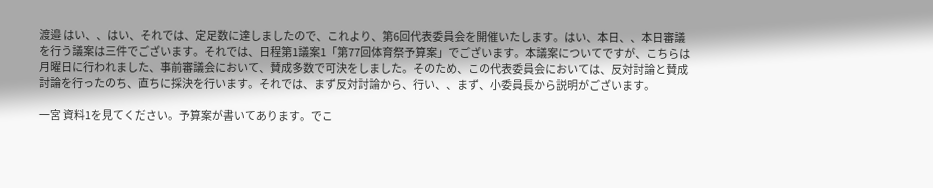渡邉 はい、、はい、それでは、定足数に達しましたので、これより、第6回代表委員会を開催いたします。はい、本日、、本日審議を行う議案は三件でございます。それでは、日程第1議案1「第77回体育祭予算案」でございます。本議案についてですが、こちらは月曜日に行われました、事前審議会において、賛成多数で可決をしました。そのため、この代表委員会においては、反対討論と賛成討論を行ったのち、直ちに採決を行います。それでは、まず反対討論から、行い、、まず、小委員長から説明がございます。

一宮 資料1を見てください。予算案が書いてあります。でこ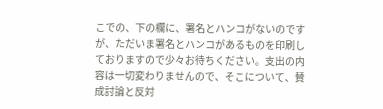こでの、下の欄に、署名とハンコがないのですが、ただいま署名とハンコがあるものを印刷しておりますので少々お待ちください。支出の内容は一切変わりませんので、そこについて、賛成討論と反対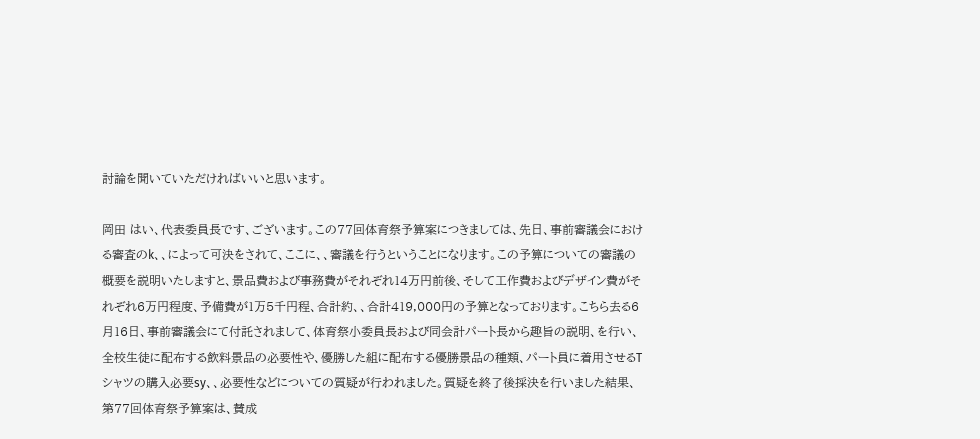討論を聞いていただければいいと思います。

岡田 はい、代表委員長です、ございます。この77回体育祭予算案につきましては、先日、事前審議会における審査のk、、によって可決をされて、ここに、、審議を行うということになります。この予算についての審議の概要を説明いたしますと、景品費および事務費がそれぞれ14万円前後、そして工作費およびデザイン費がそれぞれ6万円程度、予備費が1万5千円程、合計約、、合計419,000円の予算となっております。こちら去る6月16日、事前審議会にて付託されまして、体育祭小委員長および同会計パート長から趣旨の説明、を行い、全校生徒に配布する飲料景品の必要性や、優勝した組に配布する優勝景品の種類、パート員に着用させるTシャツの購入必要sy、、必要性などについての質疑が行われました。質疑を終了後採決を行いました結果、第77回体育祭予算案は、賛成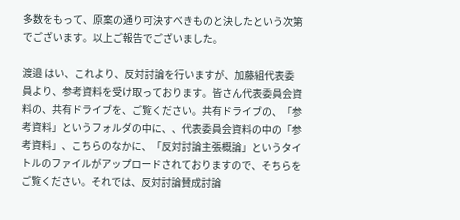多数をもって、原案の通り可決すべきものと決したという次第でございます。以上ご報告でございました。

渡邉 はい、これより、反対討論を行いますが、加藤組代表委員より、参考資料を受け取っております。皆さん代表委員会資料の、共有ドライブを、ご覧ください。共有ドライブの、「参考資料」というフォルダの中に、、代表委員会資料の中の「参考資料」、こちらのなかに、「反対討論主張概論」というタイトルのファイルがアップロードされておりますので、そちらをご覧ください。それでは、反対討論賛成討論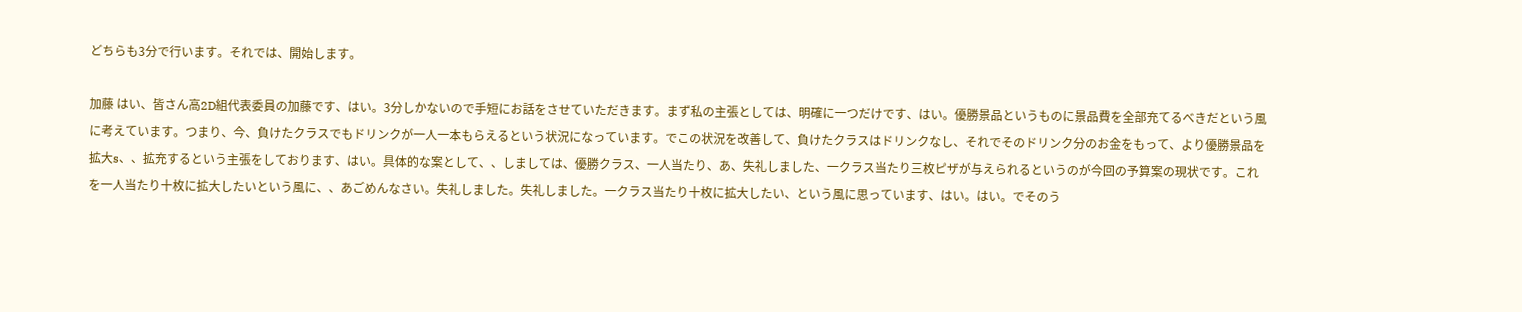どちらも3分で行います。それでは、開始します。

加藤 はい、皆さん高2D組代表委員の加藤です、はい。3分しかないので手短にお話をさせていただきます。まず私の主張としては、明確に一つだけです、はい。優勝景品というものに景品費を全部充てるべきだという風に考えています。つまり、今、負けたクラスでもドリンクが一人一本もらえるという状況になっています。でこの状況を改善して、負けたクラスはドリンクなし、それでそのドリンク分のお金をもって、より優勝景品を拡大s、、拡充するという主張をしております、はい。具体的な案として、、しましては、優勝クラス、一人当たり、あ、失礼しました、一クラス当たり三枚ピザが与えられるというのが今回の予算案の現状です。これを一人当たり十枚に拡大したいという風に、、あごめんなさい。失礼しました。失礼しました。一クラス当たり十枚に拡大したい、という風に思っています、はい。はい。でそのう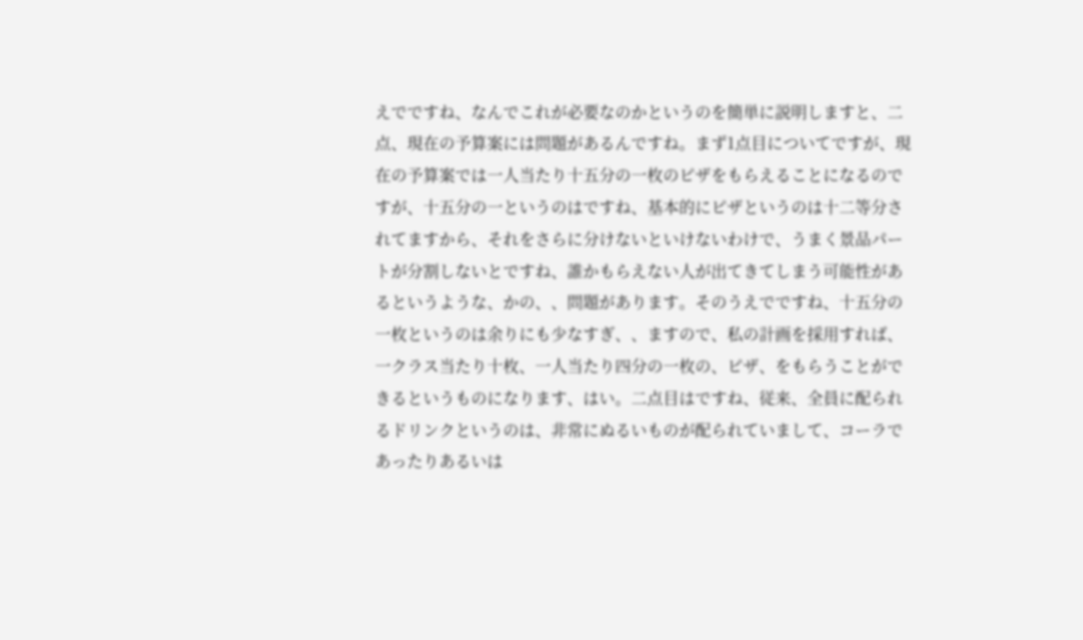えでですね、なんでこれが必要なのかというのを簡単に説明しますと、二点、現在の予算案には問題があるんですね。まず1点目についてですが、現在の予算案では一人当たり十五分の一枚のピザをもらえることになるのですが、十五分の一というのはですね、基本的にピザというのは十二等分されてますから、それをさらに分けないといけないわけで、うまく景品パートが分割しないとですね、誰かもらえない人が出てきてしまう可能性があるというような、かの、、問題があります。そのうえでですね、十五分の一枚というのは余りにも少なすぎ、、ますので、私の計画を採用すれば、一クラス当たり十枚、一人当たり四分の一枚の、ピザ、をもらうことができるというものになります、はい。二点目はですね、従来、全員に配られるドリンクというのは、非常にぬるいものが配られていまして、コーラであったりあるいは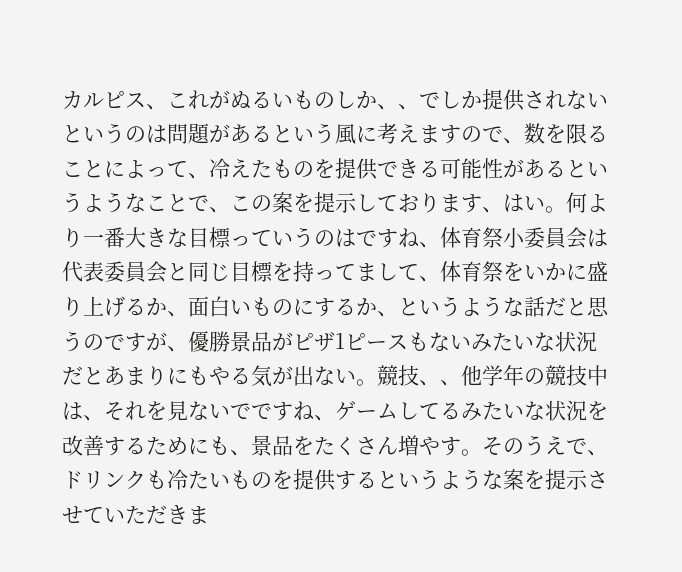カルピス、これがぬるいものしか、、でしか提供されないというのは問題があるという風に考えますので、数を限ることによって、冷えたものを提供できる可能性があるというようなことで、この案を提示しております、はい。何より一番大きな目標っていうのはですね、体育祭小委員会は代表委員会と同じ目標を持ってまして、体育祭をいかに盛り上げるか、面白いものにするか、というような話だと思うのですが、優勝景品がピザ1ピースもないみたいな状況だとあまりにもやる気が出ない。競技、、他学年の競技中は、それを見ないでですね、ゲームしてるみたいな状況を改善するためにも、景品をたくさん増やす。そのうえで、ドリンクも冷たいものを提供するというような案を提示させていただきま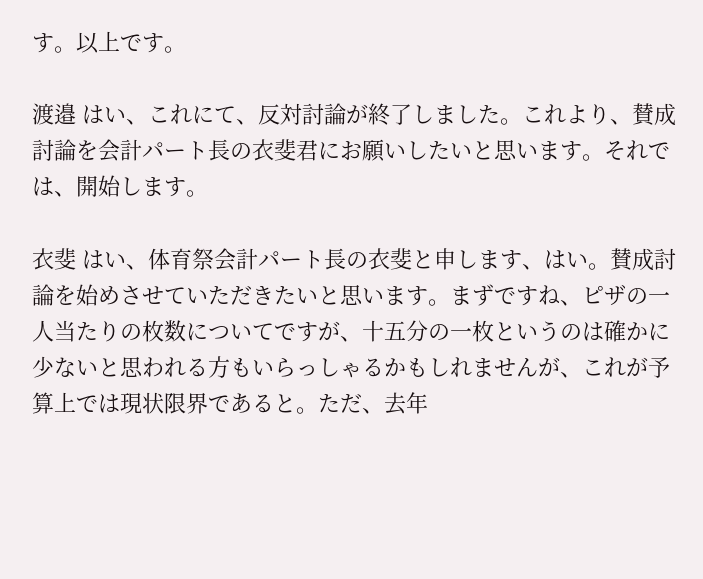す。以上です。

渡邉 はい、これにて、反対討論が終了しました。これより、賛成討論を会計パート長の衣斐君にお願いしたいと思います。それでは、開始します。

衣斐 はい、体育祭会計パート長の衣斐と申します、はい。賛成討論を始めさせていただきたいと思います。まずですね、ピザの一人当たりの枚数についてですが、十五分の一枚というのは確かに少ないと思われる方もいらっしゃるかもしれませんが、これが予算上では現状限界であると。ただ、去年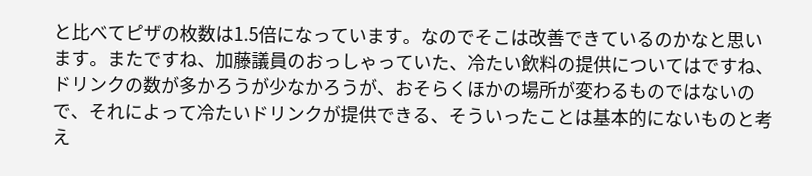と比べてピザの枚数は1.5倍になっています。なのでそこは改善できているのかなと思います。またですね、加藤議員のおっしゃっていた、冷たい飲料の提供についてはですね、ドリンクの数が多かろうが少なかろうが、おそらくほかの場所が変わるものではないので、それによって冷たいドリンクが提供できる、そういったことは基本的にないものと考え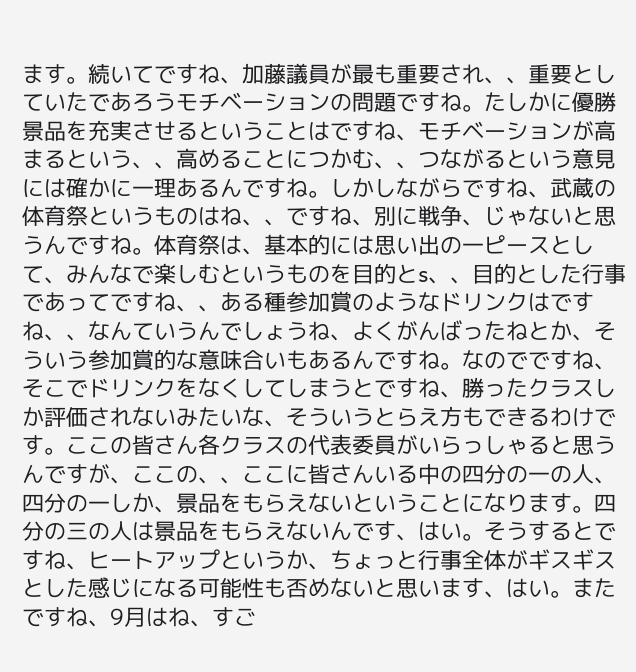ます。続いてですね、加藤議員が最も重要され、、重要としていたであろうモチベーションの問題ですね。たしかに優勝景品を充実させるということはですね、モチベーションが高まるという、、高めることにつかむ、、つながるという意見には確かに一理あるんですね。しかしながらですね、武蔵の体育祭というものはね、、ですね、別に戦争、じゃないと思うんですね。体育祭は、基本的には思い出の一ピースとして、みんなで楽しむというものを目的とs、、目的とした行事であってですね、、ある種参加賞のようなドリンクはですね、、なんていうんでしょうね、よくがんばったねとか、そういう参加賞的な意味合いもあるんですね。なのでですね、そこでドリンクをなくしてしまうとですね、勝ったクラスしか評価されないみたいな、そういうとらえ方もできるわけです。ここの皆さん各クラスの代表委員がいらっしゃると思うんですが、ここの、、ここに皆さんいる中の四分の一の人、四分の一しか、景品をもらえないということになります。四分の三の人は景品をもらえないんです、はい。そうするとですね、ヒートアップというか、ちょっと行事全体がギスギスとした感じになる可能性も否めないと思います、はい。またですね、9月はね、すご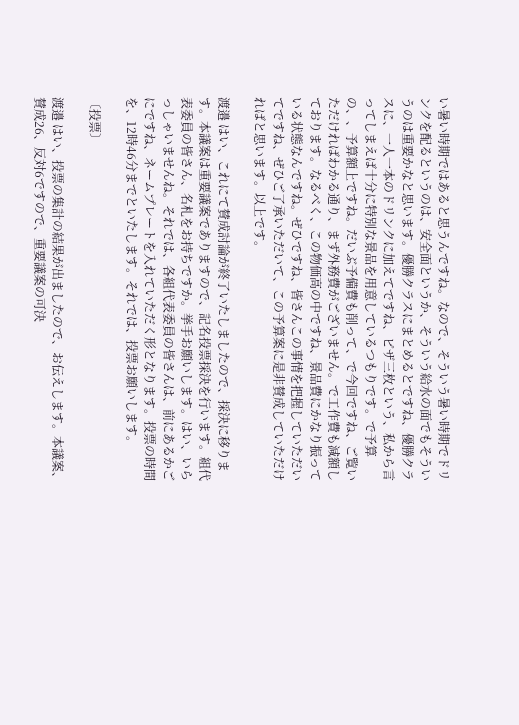い暑い時期ではあると思うんですね。なので、そういう暑い時期でドリンクを配るというのは、安全面というか、そういう給水の面でもそういうのは重要かなと思います。優勝クラスにまとめるとですね、優勝クラスに、一人一本のドリンクに加えてですね、ピザ三枚という、私から言ってしまえば十分に特別な景品を用意しているつもりです。で予算の、、予算額上ですね。だいぶ予備費も削って、で今回ですね、ご覧いただければわかる通り、まず外務費がございません。で工作費も減額しております。なるべく、この物価高の中ですね、景品費にかなり振っている状態なんですね。ぜひですね、皆さんこの事情を把握していただいてですね、ぜひご了承いただいて、この予算案に是非賛成していただければと思います。以上です。

渡邉 はい、これにて賛成討論が終了いたしましたので、採決に移ります。本議案は重要議案でありますので、記名投票採決を行います。組代表委員の皆さん、名札をお持ちですか。挙手お願いします。はい、いらっしゃいませんね。それでは、各組代表委員の皆さんは、前にあるかごにですね、ネームプレートを入れていただく形となります。投票の時間を、12時46分までといたします。それでは、投票お願いします。

〔投票〕

渡邉 はい、投票の集計の結果が出ましたので、お伝えします。本議案、賛成26、反対6ですので、重要議案の可決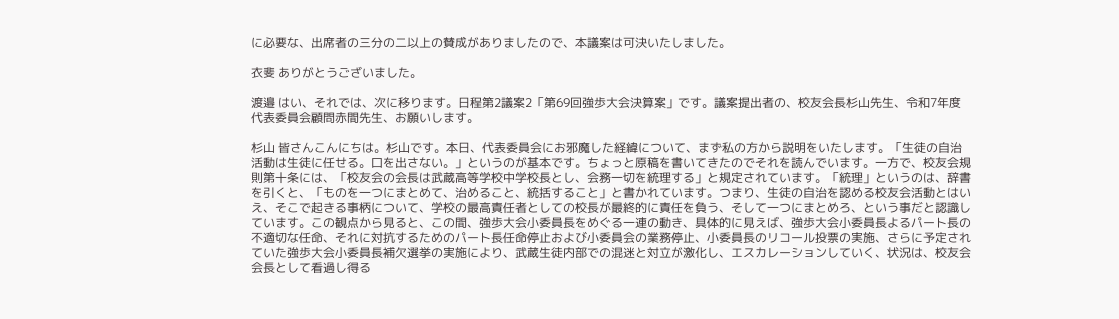に必要な、出席者の三分の二以上の賛成がありましたので、本議案は可決いたしました。

衣斐 ありがとうございました。

渡邉 はい、それでは、次に移ります。日程第2議案2「第69回強歩大会決算案」です。議案提出者の、校友会長杉山先生、令和7年度代表委員会顧問赤間先生、お願いします。

杉山 皆さんこんにちは。杉山です。本日、代表委員会にお邪魔した経緯について、まず私の方から説明をいたします。「生徒の自治活動は生徒に任せる。口を出さない。」というのが基本です。ちょっと原稿を書いてきたのでそれを読んでいます。一方で、校友会規則第十条には、「校友会の会長は武蔵高等学校中学校長とし、会務一切を統理する」と規定されています。「統理」というのは、辞書を引くと、「ものを一つにまとめて、治めること、統括すること」と書かれています。つまり、生徒の自治を認める校友会活動とはいえ、そこで起きる事柄について、学校の最高責任者としての校長が最終的に責任を負う、そして一つにまとめろ、という事だと認識しています。この観点から見ると、この間、強歩大会小委員長をめぐる一連の動き、具体的に見えば、強歩大会小委員長よるパート長の不適切な任命、それに対抗するためのパート長任命停止および小委員会の業務停止、小委員長のリコール投票の実施、さらに予定されていた強歩大会小委員長補欠選挙の実施により、武蔵生徒内部での混迷と対立が激化し、エスカレーションしていく、状況は、校友会会長として看過し得る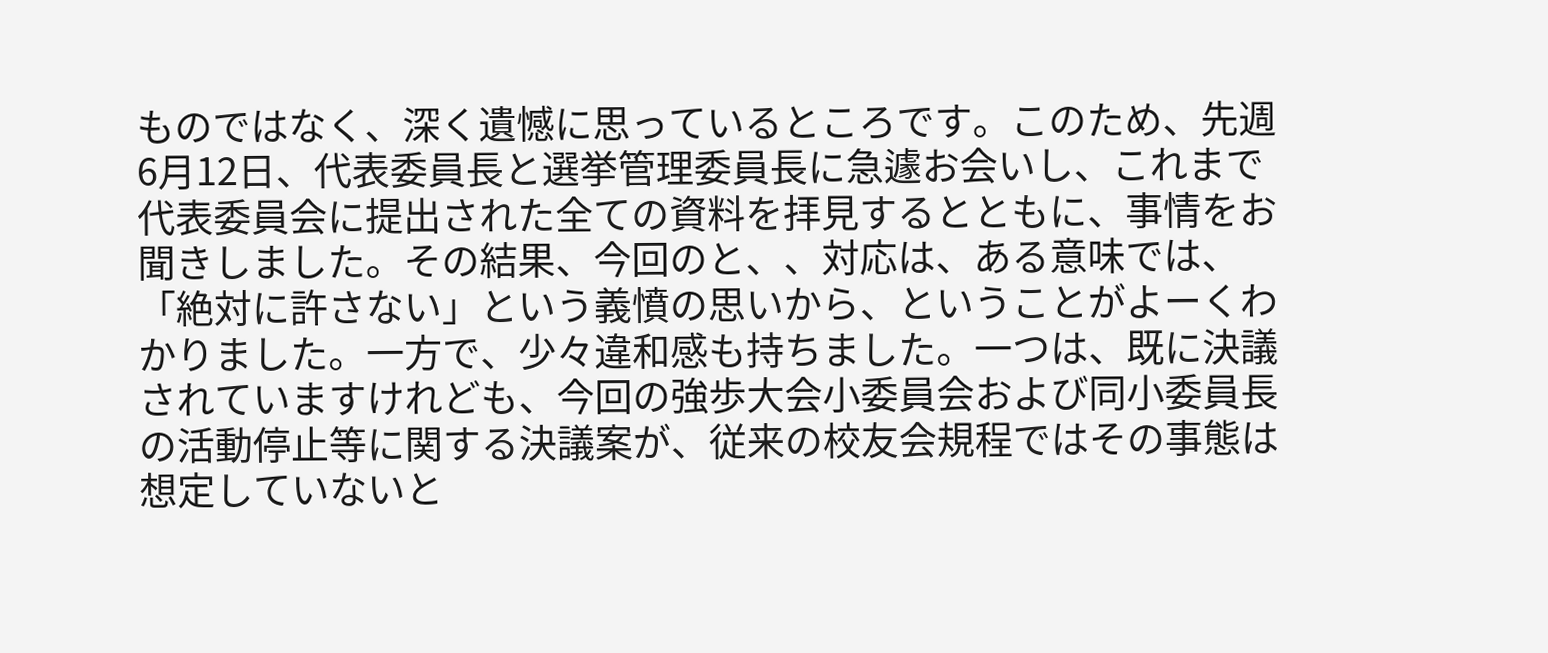ものではなく、深く遺憾に思っているところです。このため、先週6月12日、代表委員長と選挙管理委員長に急遽お会いし、これまで代表委員会に提出された全ての資料を拝見するとともに、事情をお聞きしました。その結果、今回のと、、対応は、ある意味では、「絶対に許さない」という義憤の思いから、ということがよーくわかりました。一方で、少々違和感も持ちました。一つは、既に決議されていますけれども、今回の強歩大会小委員会および同小委員長の活動停止等に関する決議案が、従来の校友会規程ではその事態は想定していないと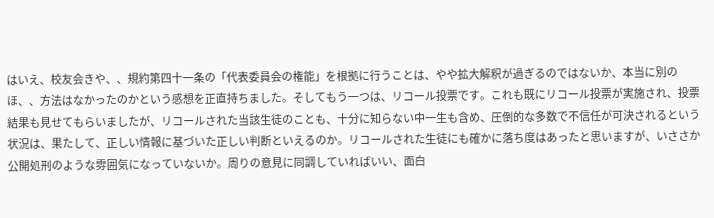はいえ、校友会きや、、規約第四十一条の「代表委員会の権能」を根拠に行うことは、やや拡大解釈が過ぎるのではないか、本当に別のほ、、方法はなかったのかという感想を正直持ちました。そしてもう一つは、リコール投票です。これも既にリコール投票が実施され、投票結果も見せてもらいましたが、リコールされた当該生徒のことも、十分に知らない中一生も含め、圧倒的な多数で不信任が可決されるという状況は、果たして、正しい情報に基づいた正しい判断といえるのか。リコールされた生徒にも確かに落ち度はあったと思いますが、いささか公開処刑のような雰囲気になっていないか。周りの意見に同調していればいい、面白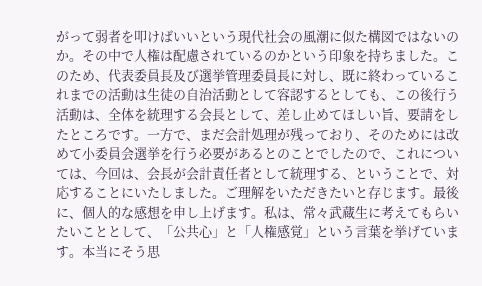がって弱者を叩けばいいという現代社会の風潮に似た構図ではないのか。その中で人権は配慮されているのかという印象を持ちました。このため、代表委員長及び選挙管理委員長に対し、既に終わっているこれまでの活動は生徒の自治活動として容認するとしても、この後行う活動は、全体を統理する会長として、差し止めてほしい旨、要請をしたところです。一方で、まだ会計処理が残っており、そのためには改めて小委員会選挙を行う必要があるとのことでしたので、これについては、今回は、会長が会計責任者として統理する、ということで、対応することにいたしました。ご理解をいただきたいと存じます。最後に、個人的な感想を申し上げます。私は、常々武蔵生に考えてもらいたいこととして、「公共心」と「人権感覚」という言葉を挙げています。本当にそう思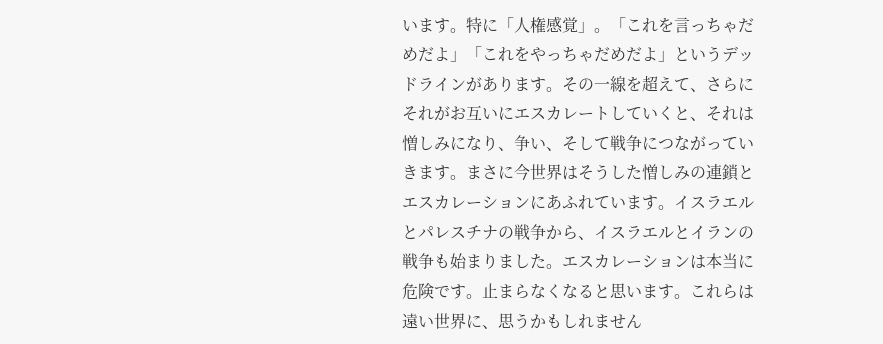います。特に「人権感覚」。「これを言っちゃだめだよ」「これをやっちゃだめだよ」というデッドラインがあります。その一線を超えて、さらにそれがお互いにエスカレートしていくと、それは憎しみになり、争い、そして戦争につながっていきます。まさに今世界はそうした憎しみの連鎖とエスカレーションにあふれています。イスラエルとパレスチナの戦争から、イスラエルとイランの戦争も始まりました。エスカレーションは本当に危険です。止まらなくなると思います。これらは遠い世界に、思うかもしれません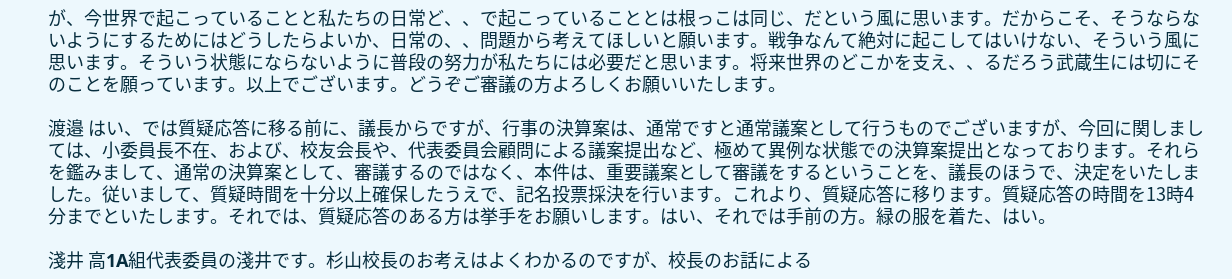が、今世界で起こっていることと私たちの日常ど、、で起こっていることとは根っこは同じ、だという風に思います。だからこそ、そうならないようにするためにはどうしたらよいか、日常の、、問題から考えてほしいと願います。戦争なんて絶対に起こしてはいけない、そういう風に思います。そういう状態にならないように普段の努力が私たちには必要だと思います。将来世界のどこかを支え、、るだろう武蔵生には切にそのことを願っています。以上でございます。どうぞご審議の方よろしくお願いいたします。

渡邉 はい、では質疑応答に移る前に、議長からですが、行事の決算案は、通常ですと通常議案として行うものでございますが、今回に関しましては、小委員長不在、および、校友会長や、代表委員会顧問による議案提出など、極めて異例な状態での決算案提出となっております。それらを鑑みまして、通常の決算案として、審議するのではなく、本件は、重要議案として審議をするということを、議長のほうで、決定をいたしました。従いまして、質疑時間を十分以上確保したうえで、記名投票採決を行います。これより、質疑応答に移ります。質疑応答の時間を13時4分までといたします。それでは、質疑応答のある方は挙手をお願いします。はい、それでは手前の方。緑の服を着た、はい。

淺井 高1A組代表委員の淺井です。杉山校長のお考えはよくわかるのですが、校長のお話による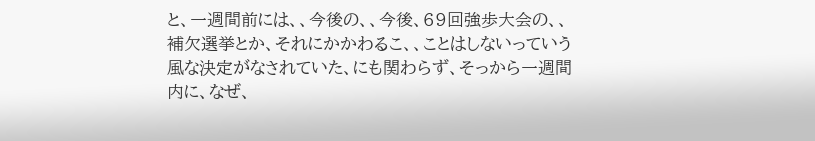と、一週間前には、、今後の、、今後、69回強歩大会の、、補欠選挙とか、それにかかわるこ、、ことはしないっていう風な決定がなされていた、にも関わらず、そっから一週間内に、なぜ、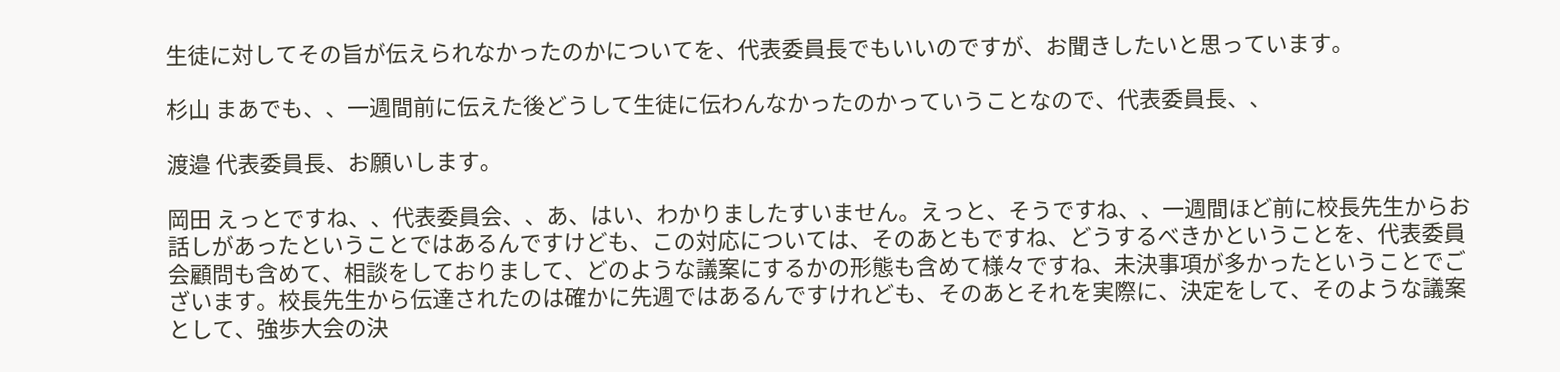生徒に対してその旨が伝えられなかったのかについてを、代表委員長でもいいのですが、お聞きしたいと思っています。

杉山 まあでも、、一週間前に伝えた後どうして生徒に伝わんなかったのかっていうことなので、代表委員長、、

渡邉 代表委員長、お願いします。

岡田 えっとですね、、代表委員会、、あ、はい、わかりましたすいません。えっと、そうですね、、一週間ほど前に校長先生からお話しがあったということではあるんですけども、この対応については、そのあともですね、どうするべきかということを、代表委員会顧問も含めて、相談をしておりまして、どのような議案にするかの形態も含めて様々ですね、未決事項が多かったということでございます。校長先生から伝達されたのは確かに先週ではあるんですけれども、そのあとそれを実際に、決定をして、そのような議案として、強歩大会の決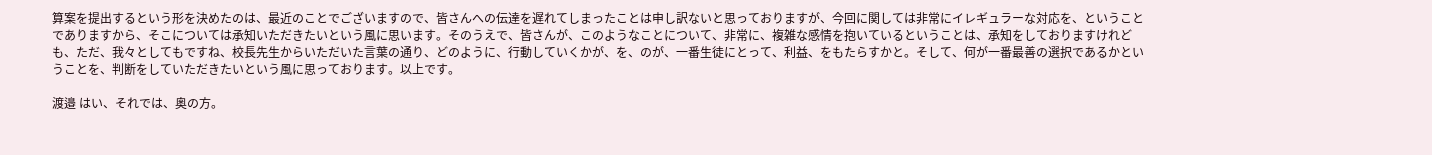算案を提出するという形を決めたのは、最近のことでございますので、皆さんへの伝達を遅れてしまったことは申し訳ないと思っておりますが、今回に関しては非常にイレギュラーな対応を、ということでありますから、そこについては承知いただきたいという風に思います。そのうえで、皆さんが、このようなことについて、非常に、複雑な感情を抱いているということは、承知をしておりますけれども、ただ、我々としてもですね、校長先生からいただいた言葉の通り、どのように、行動していくかが、を、のが、一番生徒にとって、利益、をもたらすかと。そして、何が一番最善の選択であるかということを、判断をしていただきたいという風に思っております。以上です。

渡邉 はい、それでは、奥の方。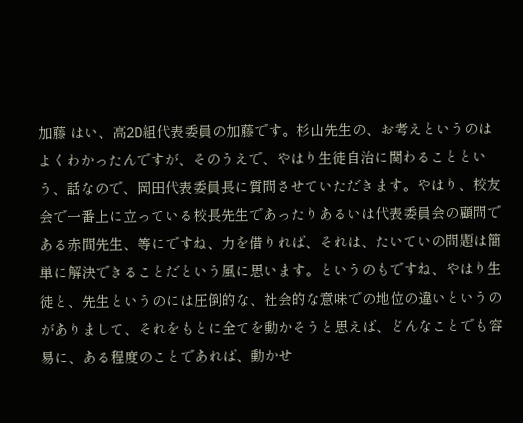加藤 はい、高2D組代表委員の加藤です。杉山先生の、お考えというのはよくわかったんですが、そのうえで、やはり生徒自治に関わることという、話なので、岡田代表委員長に質問させていただきます。やはり、校友会で一番上に立っている校長先生であったりあるいは代表委員会の顧問である赤間先生、等にですね、力を借りれば、それは、たいていの問題は簡単に解決できることだという風に思います。というのもですね、やはり生徒と、先生というのには圧倒的な、社会的な意味での地位の違いというのがありまして、それをもとに全てを動かそうと思えば、どんなことでも容易に、ある程度のことであれば、動かせ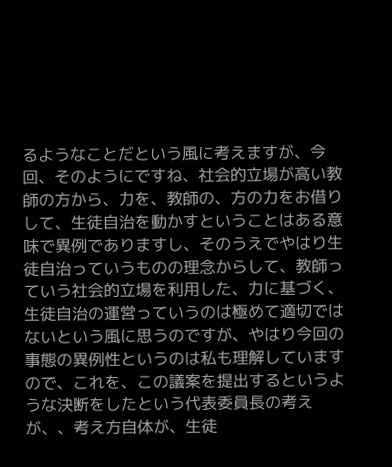るようなことだという風に考えますが、今回、そのようにですね、社会的立場が高い教師の方から、力を、教師の、方の力をお借りして、生徒自治を動かすということはある意味で異例でありますし、そのうえでやはり生徒自治っていうものの理念からして、教師っていう社会的立場を利用した、力に基づく、生徒自治の運営っていうのは極めて適切ではないという風に思うのですが、やはり今回の事態の異例性というのは私も理解していますので、これを、この議案を提出するというような決断をしたという代表委員長の考えが、、考え方自体が、生徒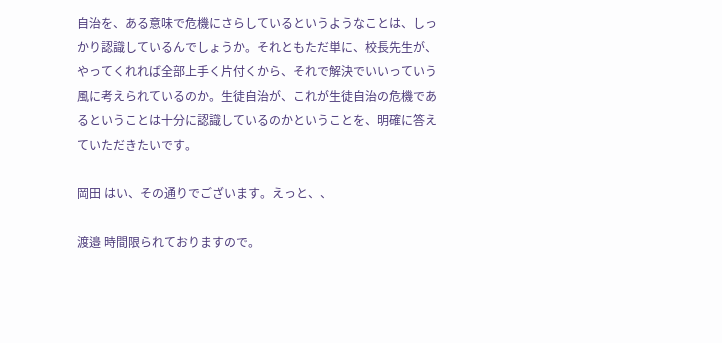自治を、ある意味で危機にさらしているというようなことは、しっかり認識しているんでしょうか。それともただ単に、校長先生が、やってくれれば全部上手く片付くから、それで解決でいいっていう風に考えられているのか。生徒自治が、これが生徒自治の危機であるということは十分に認識しているのかということを、明確に答えていただきたいです。

岡田 はい、その通りでございます。えっと、、

渡邉 時間限られておりますので。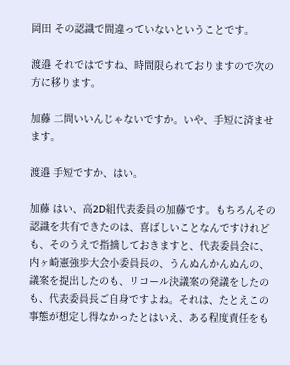岡田 その認識で間違っていないということです。

渡邉 それではですね、時間限られておりますので次の方に移ります。

加藤 二問いいんじゃないですか。いや、手短に済ませます。

渡邉 手短ですか、はい。

加藤 はい、高2D組代表委員の加藤です。もちろんその認識を共有できたのは、喜ばしいことなんですけれども、そのうえで指摘しておきますと、代表委員会に、内ヶ崎憲強歩大会小委員長の、うんぬんかんぬんの、議案を提出したのも、リコール決議案の発議をしたのも、代表委員長ご自身ですよね。それは、たとえこの事態が想定し得なかったとはいえ、ある程度責任をも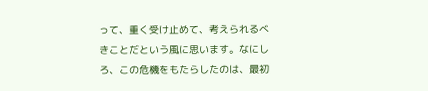って、重く受け止めて、考えられるべきことだという風に思います。なにしろ、この危機をもたらしたのは、最初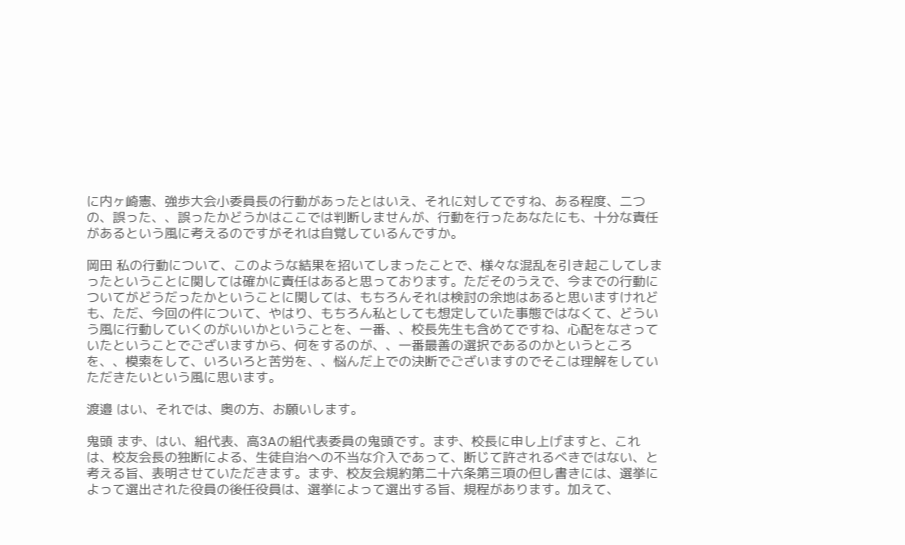に内ヶ崎憲、強歩大会小委員長の行動があったとはいえ、それに対してですね、ある程度、二つの、誤った、、誤ったかどうかはここでは判断しませんが、行動を行ったあなたにも、十分な責任があるという風に考えるのですがそれは自覚しているんですか。

岡田 私の行動について、このような結果を招いてしまったことで、様々な混乱を引き起こしてしまったということに関しては確かに責任はあると思っております。ただそのうえで、今までの行動についてがどうだったかということに関しては、もちろんそれは検討の余地はあると思いますけれども、ただ、今回の件について、やはり、もちろん私としても想定していた事態ではなくて、どういう風に行動していくのがいいかということを、一番、、校長先生も含めてですね、心配をなさっていたということでございますから、何をするのが、、一番最善の選択であるのかというところを、、模索をして、いろいろと苦労を、、悩んだ上での決断でございますのでそこは理解をしていただきたいという風に思います。

渡邉 はい、それでは、奥の方、お願いします。

鬼頭 まず、はい、組代表、高3Aの組代表委員の鬼頭です。まず、校長に申し上げますと、これは、校友会長の独断による、生徒自治への不当な介入であって、断じて許されるべきではない、と考える旨、表明させていただきます。まず、校友会規約第二十六条第三項の但し書きには、選挙によって選出された役員の後任役員は、選挙によって選出する旨、規程があります。加えて、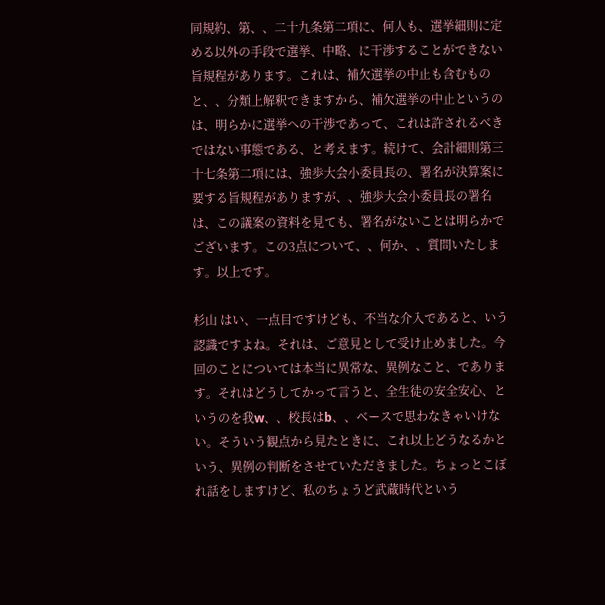同規約、第、、二十九条第二項に、何人も、選挙細則に定める以外の手段で選挙、中略、に干渉することができない旨規程があります。これは、補欠選挙の中止も含むものと、、分類上解釈できますから、補欠選挙の中止というのは、明らかに選挙への干渉であって、これは許されるべきではない事態である、と考えます。続けて、会計細則第三十七条第二項には、強歩大会小委員長の、署名が決算案に要する旨規程がありますが、、強歩大会小委員長の署名は、この議案の資料を見ても、署名がないことは明らかでございます。この3点について、、何か、、質問いたします。以上です。

杉山 はい、一点目ですけども、不当な介入であると、いう認識ですよね。それは、ご意見として受け止めました。今回のことについては本当に異常な、異例なこと、であります。それはどうしてかって言うと、全生徒の安全安心、というのを我w、、校長はb、、ベースで思わなきゃいけない。そういう観点から見たときに、これ以上どうなるかという、異例の判断をさせていただきました。ちょっとこぼれ話をしますけど、私のちょうど武蔵時代という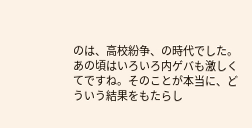のは、高校紛争、の時代でした。あの頃はいろいろ内ゲバも激しくてですね。そのことが本当に、どういう結果をもたらし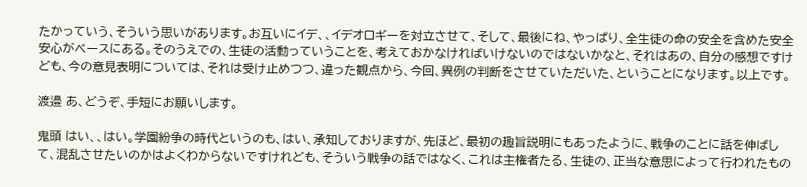たかっていう、そういう思いがあります。お互いにイデ、、イデオロギーを対立させて、そして、最後にね、やっぱり、全生徒の命の安全を含めた安全安心がベースにある。そのうえでの、生徒の活動っていうことを、考えておかなければいけないのではないかなと、それはあの、自分の感想ですけども、今の意見表明については、それは受け止めつつ、違った観点から、今回、異例の判断をさせていただいた、ということになります。以上です。

渡邉 あ、どうぞ、手短にお願いします。

鬼頭 はい、、はい。学園紛争の時代というのも、はい、承知しておりますが、先ほど、最初の趣旨説明にもあったように、戦争のことに話を伸ばして、混乱させたいのかはよくわからないですけれども、そういう戦争の話ではなく、これは主権者たる、生徒の、正当な意思によって行われたもの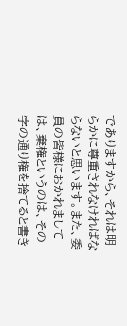でありますから、それは明らかに尊重されなければならないと思います。また、委員の皆様におかれましては、棄権というのは、その字の通り権を捨てると書き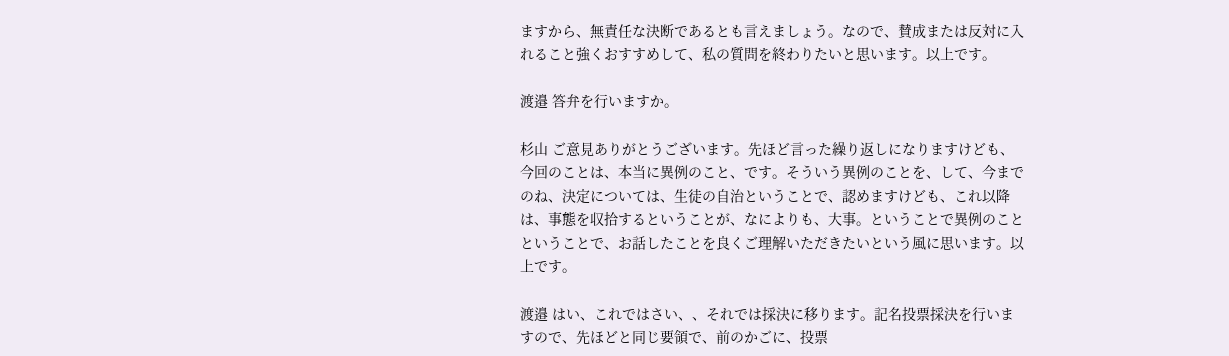ますから、無責任な決断であるとも言えましょう。なので、賛成または反対に入れること強くおすすめして、私の質問を終わりたいと思います。以上です。

渡邉 答弁を行いますか。

杉山 ご意見ありがとうございます。先ほど言った繰り返しになりますけども、今回のことは、本当に異例のこと、です。そういう異例のことを、して、今までのね、決定については、生徒の自治ということで、認めますけども、これ以降は、事態を収拾するということが、なによりも、大事。ということで異例のことということで、お話したことを良くご理解いただきたいという風に思います。以上です。

渡邉 はい、これではさい、、それでは採決に移ります。記名投票採決を行いますので、先ほどと同じ要領で、前のかごに、投票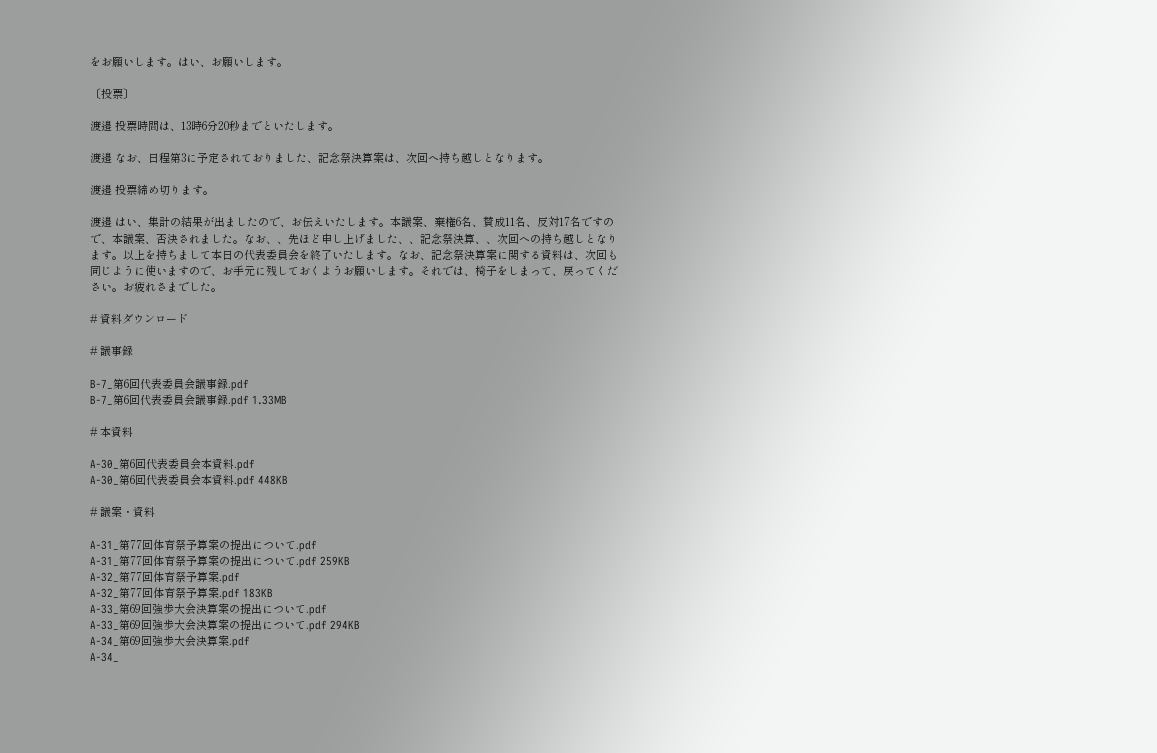をお願いします。はい、お願いします。

〔投票〕

渡邉 投票時間は、13時6分20秒までといたします。

渡邉 なお、日程第3に予定されておりました、記念祭決算案は、次回へ持ち越しとなります。

渡邉 投票締め切ります。

渡邉 はい、集計の結果が出ましたので、お伝えいたします。本議案、棄権6名、賛成11名、反対17名ですので、本議案、否決されました。なお、、先ほど申し上げました、、記念祭決算、、次回への持ち越しとなります。以上を持ちまして本日の代表委員会を終了いたします。なお、記念祭決算案に関する資料は、次回も同じように使いますので、お手元に残しておくようお願いします。それでは、椅子をしまって、戻ってください。お疲れさまでした。

# 資料ダウンロード

# 議事録

B-7_第6回代表委員会議事録.pdf
B-7_第6回代表委員会議事録.pdf 1.33MB

# 本資料

A-30_第6回代表委員会本資料.pdf
A-30_第6回代表委員会本資料.pdf 448KB

# 議案・資料

A-31_第77回体育祭予算案の提出について.pdf
A-31_第77回体育祭予算案の提出について.pdf 259KB
A-32_第77回体育祭予算案.pdf
A-32_第77回体育祭予算案.pdf 183KB
A-33_第69回強歩大会決算案の提出について.pdf
A-33_第69回強歩大会決算案の提出について.pdf 294KB
A-34_第69回強歩大会決算案.pdf
A-34_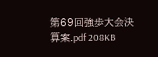第69回強歩大会決算案.pdf 208KB